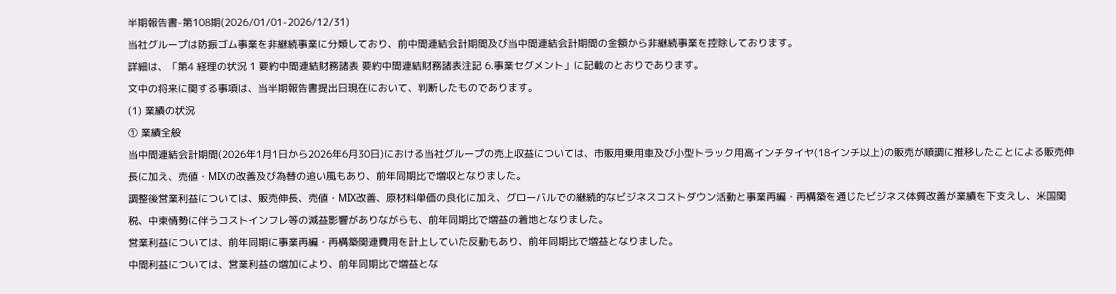半期報告書-第108期(2026/01/01-2026/12/31)
当社グループは防振ゴム事業を非継続事業に分類しており、前中間連結会計期間及び当中間連結会計期間の金額から非継続事業を控除しております。
詳細は、「第4 経理の状況 1 要約中間連結財務諸表 要約中間連結財務諸表注記 6.事業セグメント」に記載のとおりであります。
文中の将来に関する事項は、当半期報告書提出日現在において、判断したものであります。
(1) 業績の状況
① 業績全般
当中間連結会計期間(2026年1月1日から2026年6月30日)における当社グループの売上収益については、市販用乗用車及び小型トラック用高インチタイヤ(18インチ以上)の販売が順調に推移したことによる販売伸長に加え、売値・MIXの改善及び為替の追い風もあり、前年同期比で増収となりました。
調整後営業利益については、販売伸長、売値・MIX改善、原材料単価の良化に加え、グローバルでの継続的なビジネスコストダウン活動と事業再編・再構築を通じたビジネス体質改善が業績を下支えし、米国関税、中東情勢に伴うコストインフレ等の減益影響がありながらも、前年同期比で増益の着地となりました。
営業利益については、前年同期に事業再編・再構築関連費用を計上していた反動もあり、前年同期比で増益となりました。
中間利益については、営業利益の増加により、前年同期比で増益とな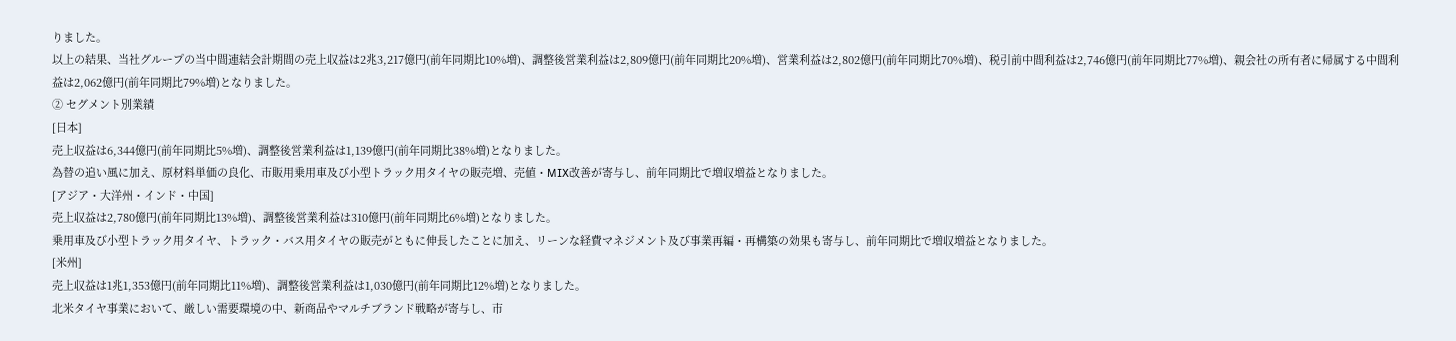りました。
以上の結果、当社グループの当中間連結会計期間の売上収益は2兆3,217億円(前年同期比10%増)、調整後営業利益は2,809億円(前年同期比20%増)、営業利益は2,802億円(前年同期比70%増)、税引前中間利益は2,746億円(前年同期比77%増)、親会社の所有者に帰属する中間利益は2,062億円(前年同期比79%増)となりました。
② セグメント別業績
[日本]
売上収益は6,344億円(前年同期比5%増)、調整後営業利益は1,139億円(前年同期比38%増)となりました。
為替の追い風に加え、原材料単価の良化、市販用乗用車及び小型トラック用タイヤの販売増、売値・MIX改善が寄与し、前年同期比で増収増益となりました。
[アジア・大洋州・インド・中国]
売上収益は2,780億円(前年同期比13%増)、調整後営業利益は310億円(前年同期比6%増)となりました。
乗用車及び小型トラック用タイヤ、トラック・バス用タイヤの販売がともに伸長したことに加え、リーンな経費マネジメント及び事業再編・再構築の効果も寄与し、前年同期比で増収増益となりました。
[米州]
売上収益は1兆1,353億円(前年同期比11%増)、調整後営業利益は1,030億円(前年同期比12%増)となりました。
北米タイヤ事業において、厳しい需要環境の中、新商品やマルチブランド戦略が寄与し、市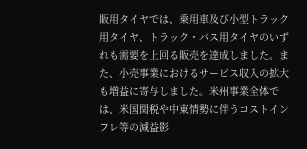販用タイヤでは、乗用車及び小型トラック用タイヤ、トラック・バス用タイヤのいずれも需要を上回る販売を達成しました。また、小売事業におけるサービス収入の拡大も増益に寄与しました。米州事業全体では、米国関税や中東情勢に伴うコストインフレ等の減益影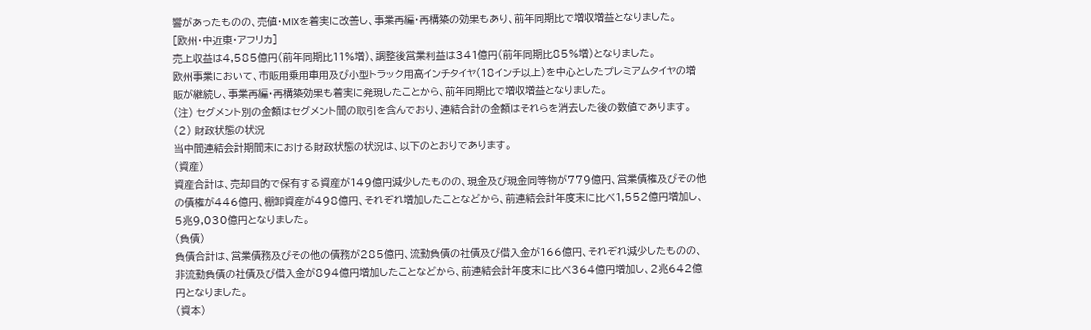響があったものの、売値・MIXを着実に改善し、事業再編・再構築の効果もあり、前年同期比で増収増益となりました。
[欧州・中近東・アフリカ]
売上収益は4,585億円(前年同期比11%増)、調整後営業利益は341億円(前年同期比85%増)となりました。
欧州事業において、市販用乗用車用及び小型トラック用高インチタイヤ(18インチ以上)を中心としたプレミアムタイヤの増販が継続し、事業再編・再構築効果も着実に発現したことから、前年同期比で増収増益となりました。
(注) セグメント別の金額はセグメント間の取引を含んでおり、連結合計の金額はそれらを消去した後の数値であります。
(2) 財政状態の状況
当中間連結会計期間末における財政状態の状況は、以下のとおりであります。
(資産)
資産合計は、売却目的で保有する資産が149億円減少したものの、現金及び現金同等物が779億円、営業債権及びその他の債権が446億円、棚卸資産が498億円、それぞれ増加したことなどから、前連結会計年度末に比べ1,552億円増加し、5兆9,030億円となりました。
(負債)
負債合計は、営業債務及びその他の債務が285億円、流動負債の社債及び借入金が166億円、それぞれ減少したものの、非流動負債の社債及び借入金が894億円増加したことなどから、前連結会計年度末に比べ364億円増加し、2兆642億円となりました。
(資本)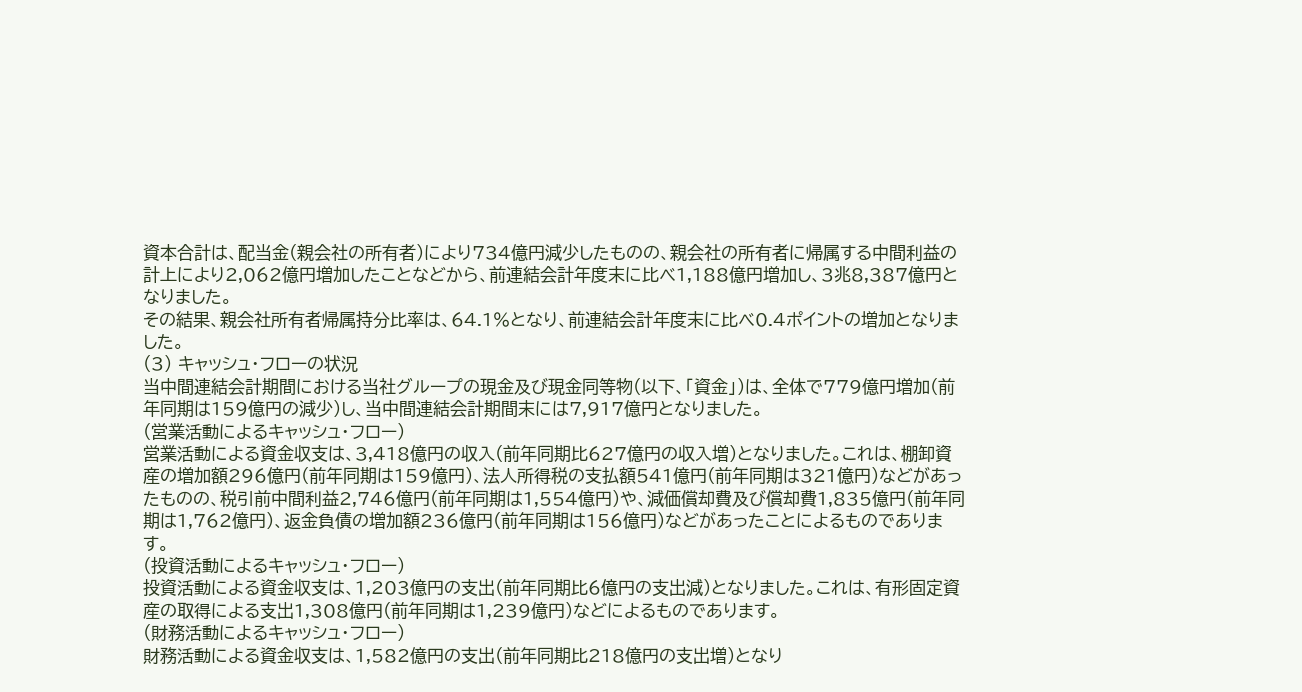資本合計は、配当金(親会社の所有者)により734億円減少したものの、親会社の所有者に帰属する中間利益の計上により2,062億円増加したことなどから、前連結会計年度末に比べ1,188億円増加し、3兆8,387億円となりました。
その結果、親会社所有者帰属持分比率は、64.1%となり、前連結会計年度末に比べ0.4ポイントの増加となりました。
(3) キャッシュ・フローの状況
当中間連結会計期間における当社グループの現金及び現金同等物(以下、「資金」)は、全体で779億円増加(前年同期は159億円の減少)し、当中間連結会計期間末には7,917億円となりました。
(営業活動によるキャッシュ・フロー)
営業活動による資金収支は、3,418億円の収入(前年同期比627億円の収入増)となりました。これは、棚卸資産の増加額296億円(前年同期は159億円)、法人所得税の支払額541億円(前年同期は321億円)などがあったものの、税引前中間利益2,746億円(前年同期は1,554億円)や、減価償却費及び償却費1,835億円(前年同期は1,762億円)、返金負債の増加額236億円(前年同期は156億円)などがあったことによるものであります。
(投資活動によるキャッシュ・フロー)
投資活動による資金収支は、1,203億円の支出(前年同期比6億円の支出減)となりました。これは、有形固定資産の取得による支出1,308億円(前年同期は1,239億円)などによるものであります。
(財務活動によるキャッシュ・フロー)
財務活動による資金収支は、1,582億円の支出(前年同期比218億円の支出増)となり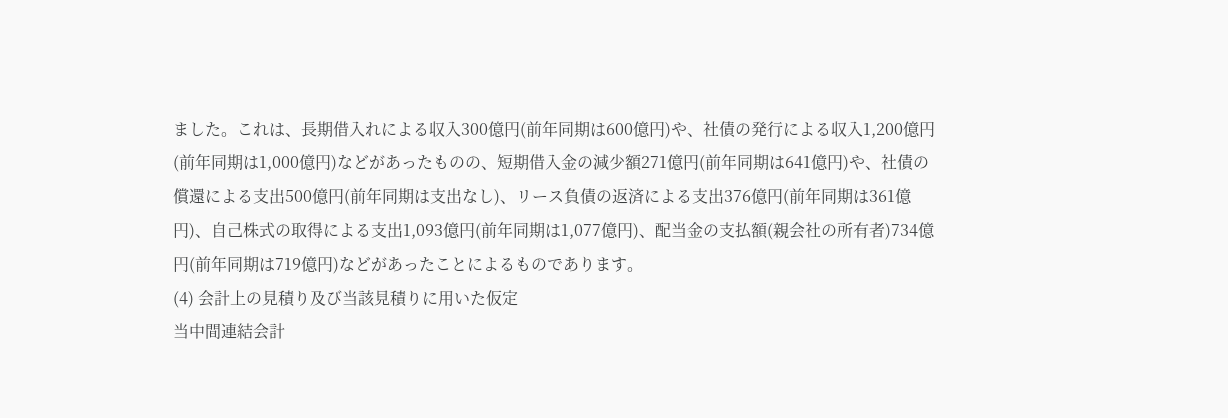ました。これは、長期借入れによる収入300億円(前年同期は600億円)や、社債の発行による収入1,200億円(前年同期は1,000億円)などがあったものの、短期借入金の減少額271億円(前年同期は641億円)や、社債の償還による支出500億円(前年同期は支出なし)、リース負債の返済による支出376億円(前年同期は361億円)、自己株式の取得による支出1,093億円(前年同期は1,077億円)、配当金の支払額(親会社の所有者)734億円(前年同期は719億円)などがあったことによるものであります。
(4) 会計上の見積り及び当該見積りに用いた仮定
当中間連結会計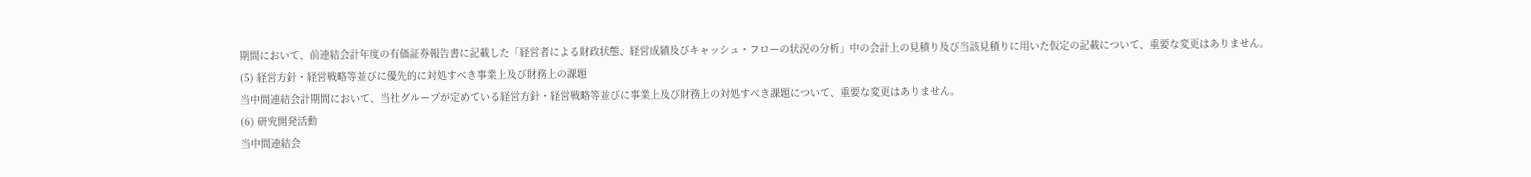期間において、前連結会計年度の有価証券報告書に記載した「経営者による財政状態、経営成績及びキャッシュ・フローの状況の分析」中の会計上の見積り及び当該見積りに用いた仮定の記載について、重要な変更はありません。
(5) 経営方針・経営戦略等並びに優先的に対処すべき事業上及び財務上の課題
当中間連結会計期間において、当社グループが定めている経営方針・経営戦略等並びに事業上及び財務上の対処すべき課題について、重要な変更はありません。
(6) 研究開発活動
当中間連結会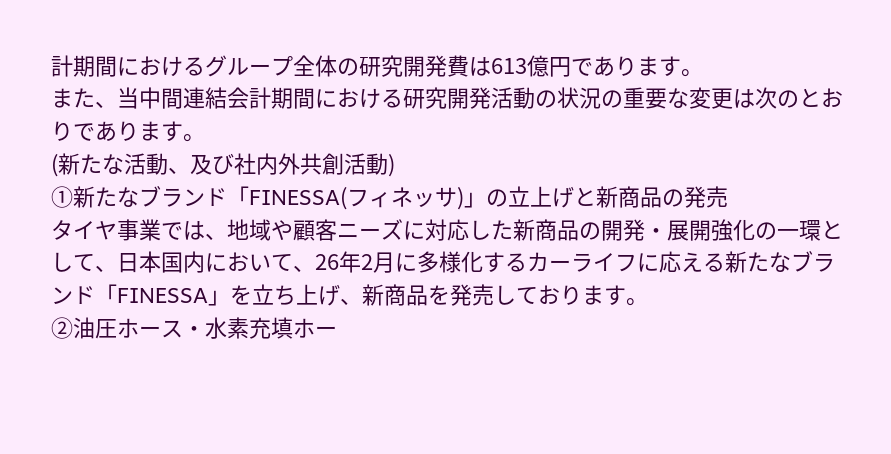計期間におけるグループ全体の研究開発費は613億円であります。
また、当中間連結会計期間における研究開発活動の状況の重要な変更は次のとおりであります。
(新たな活動、及び社内外共創活動)
①新たなブランド「FINESSA(フィネッサ)」の立上げと新商品の発売
タイヤ事業では、地域や顧客ニーズに対応した新商品の開発・展開強化の一環として、日本国内において、26年2月に多様化するカーライフに応える新たなブランド「FINESSA」を立ち上げ、新商品を発売しております。
②油圧ホース・水素充填ホー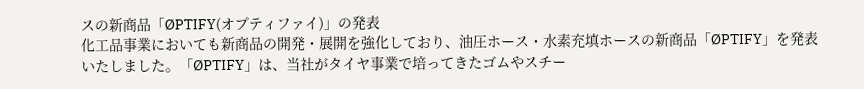スの新商品「ØPTIFY(オプティファイ)」の発表
化工品事業においても新商品の開発・展開を強化しており、油圧ホース・水素充填ホースの新商品「ØPTIFY」を発表いたしました。「ØPTIFY」は、当社がタイヤ事業で培ってきたゴムやスチー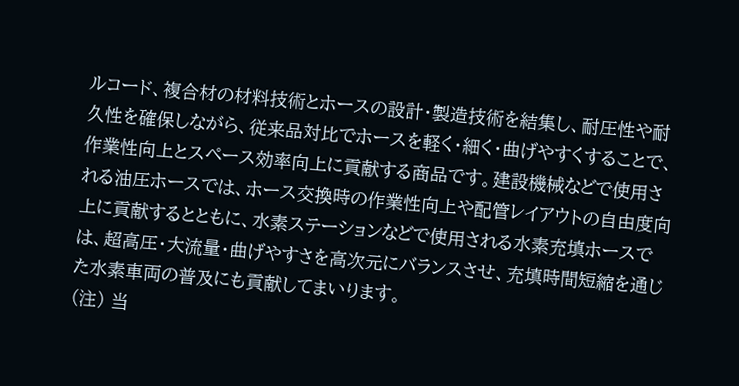ルコード、複合材の材料技術とホースの設計・製造技術を結集し、耐圧性や耐久性を確保しながら、従来品対比でホースを軽く・細く・曲げやすくすることで、作業性向上とスペース効率向上に貢献する商品です。建設機械などで使用される油圧ホースでは、ホース交換時の作業性向上や配管レイアウトの自由度向上に貢献するとともに、水素ステーションなどで使用される水素充填ホースでは、超高圧・大流量・曲げやすさを高次元にバランスさせ、充填時間短縮を通じた水素車両の普及にも貢献してまいります。
(注) 当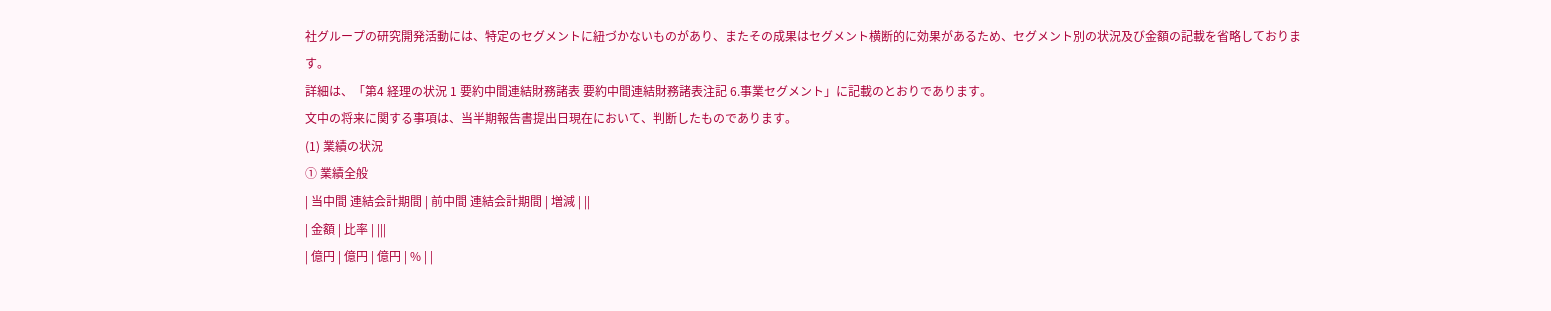社グループの研究開発活動には、特定のセグメントに紐づかないものがあり、またその成果はセグメント横断的に効果があるため、セグメント別の状況及び金額の記載を省略しております。
詳細は、「第4 経理の状況 1 要約中間連結財務諸表 要約中間連結財務諸表注記 6.事業セグメント」に記載のとおりであります。
文中の将来に関する事項は、当半期報告書提出日現在において、判断したものであります。
(1) 業績の状況
① 業績全般
| 当中間 連結会計期間 | 前中間 連結会計期間 | 増減 | ||
| 金額 | 比率 | |||
| 億円 | 億円 | 億円 | % | |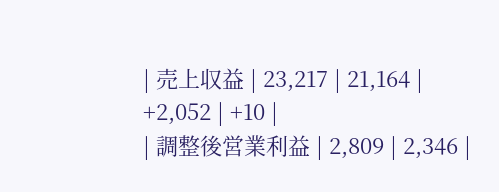| 売上収益 | 23,217 | 21,164 | +2,052 | +10 |
| 調整後営業利益 | 2,809 | 2,346 |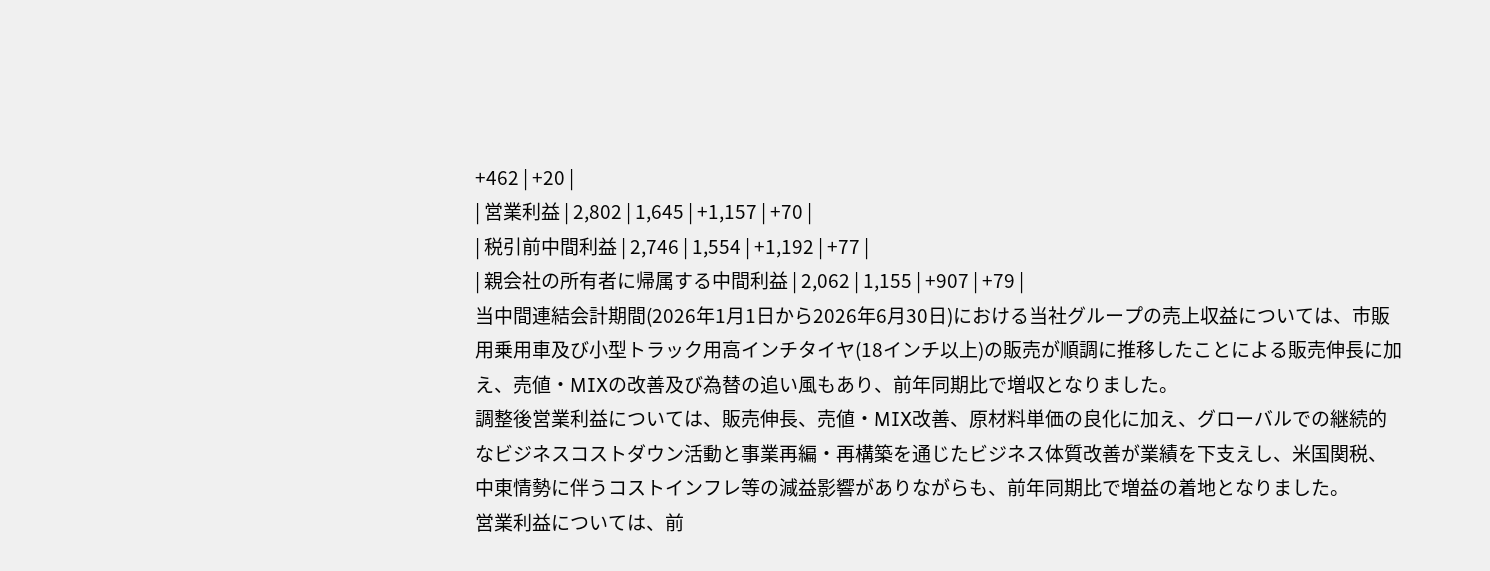+462 | +20 |
| 営業利益 | 2,802 | 1,645 | +1,157 | +70 |
| 税引前中間利益 | 2,746 | 1,554 | +1,192 | +77 |
| 親会社の所有者に帰属する中間利益 | 2,062 | 1,155 | +907 | +79 |
当中間連結会計期間(2026年1月1日から2026年6月30日)における当社グループの売上収益については、市販用乗用車及び小型トラック用高インチタイヤ(18インチ以上)の販売が順調に推移したことによる販売伸長に加え、売値・MIXの改善及び為替の追い風もあり、前年同期比で増収となりました。
調整後営業利益については、販売伸長、売値・MIX改善、原材料単価の良化に加え、グローバルでの継続的なビジネスコストダウン活動と事業再編・再構築を通じたビジネス体質改善が業績を下支えし、米国関税、中東情勢に伴うコストインフレ等の減益影響がありながらも、前年同期比で増益の着地となりました。
営業利益については、前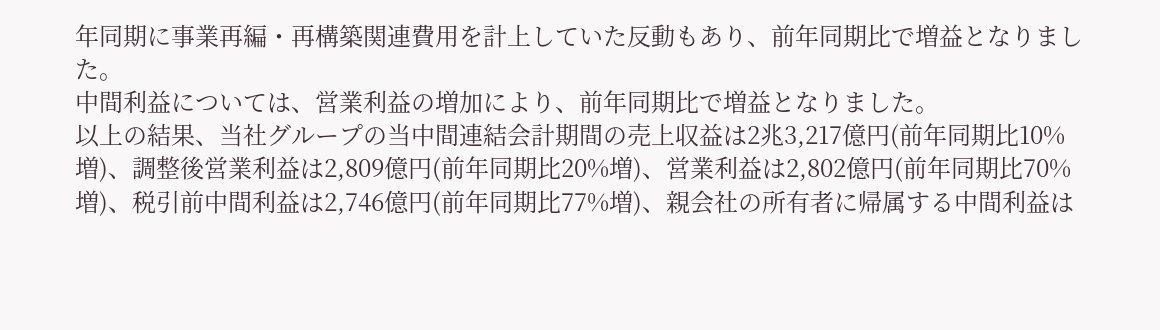年同期に事業再編・再構築関連費用を計上していた反動もあり、前年同期比で増益となりました。
中間利益については、営業利益の増加により、前年同期比で増益となりました。
以上の結果、当社グループの当中間連結会計期間の売上収益は2兆3,217億円(前年同期比10%増)、調整後営業利益は2,809億円(前年同期比20%増)、営業利益は2,802億円(前年同期比70%増)、税引前中間利益は2,746億円(前年同期比77%増)、親会社の所有者に帰属する中間利益は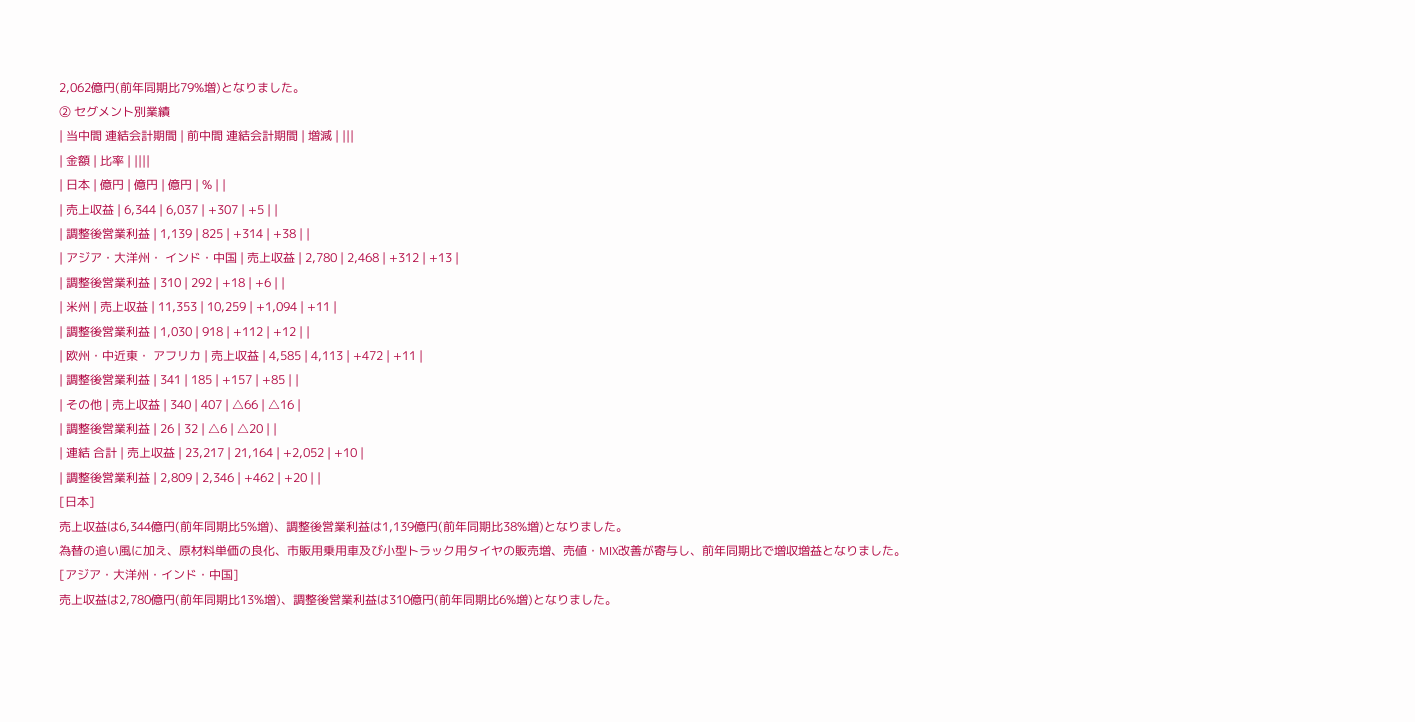2,062億円(前年同期比79%増)となりました。
② セグメント別業績
| 当中間 連結会計期間 | 前中間 連結会計期間 | 増減 | |||
| 金額 | 比率 | ||||
| 日本 | 億円 | 億円 | 億円 | % | |
| 売上収益 | 6,344 | 6,037 | +307 | +5 | |
| 調整後営業利益 | 1,139 | 825 | +314 | +38 | |
| アジア・大洋州・ インド・中国 | 売上収益 | 2,780 | 2,468 | +312 | +13 |
| 調整後営業利益 | 310 | 292 | +18 | +6 | |
| 米州 | 売上収益 | 11,353 | 10,259 | +1,094 | +11 |
| 調整後営業利益 | 1,030 | 918 | +112 | +12 | |
| 欧州・中近東・ アフリカ | 売上収益 | 4,585 | 4,113 | +472 | +11 |
| 調整後営業利益 | 341 | 185 | +157 | +85 | |
| その他 | 売上収益 | 340 | 407 | △66 | △16 |
| 調整後営業利益 | 26 | 32 | △6 | △20 | |
| 連結 合計 | 売上収益 | 23,217 | 21,164 | +2,052 | +10 |
| 調整後営業利益 | 2,809 | 2,346 | +462 | +20 | |
[日本]
売上収益は6,344億円(前年同期比5%増)、調整後営業利益は1,139億円(前年同期比38%増)となりました。
為替の追い風に加え、原材料単価の良化、市販用乗用車及び小型トラック用タイヤの販売増、売値・MIX改善が寄与し、前年同期比で増収増益となりました。
[アジア・大洋州・インド・中国]
売上収益は2,780億円(前年同期比13%増)、調整後営業利益は310億円(前年同期比6%増)となりました。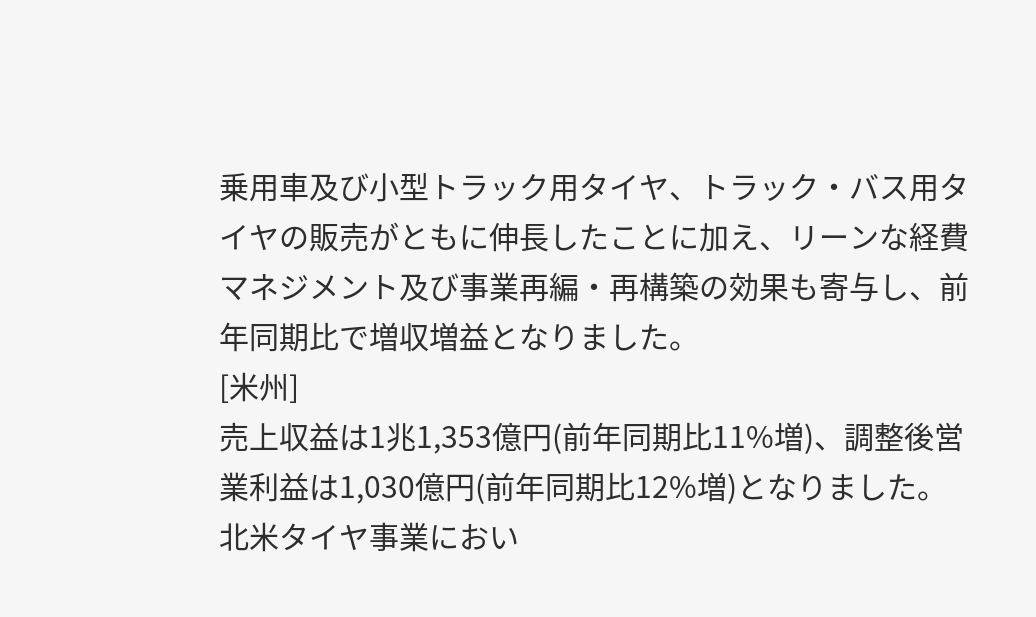乗用車及び小型トラック用タイヤ、トラック・バス用タイヤの販売がともに伸長したことに加え、リーンな経費マネジメント及び事業再編・再構築の効果も寄与し、前年同期比で増収増益となりました。
[米州]
売上収益は1兆1,353億円(前年同期比11%増)、調整後営業利益は1,030億円(前年同期比12%増)となりました。
北米タイヤ事業におい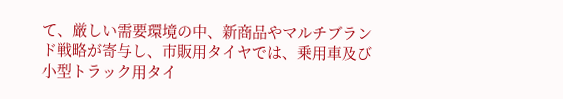て、厳しい需要環境の中、新商品やマルチブランド戦略が寄与し、市販用タイヤでは、乗用車及び小型トラック用タイ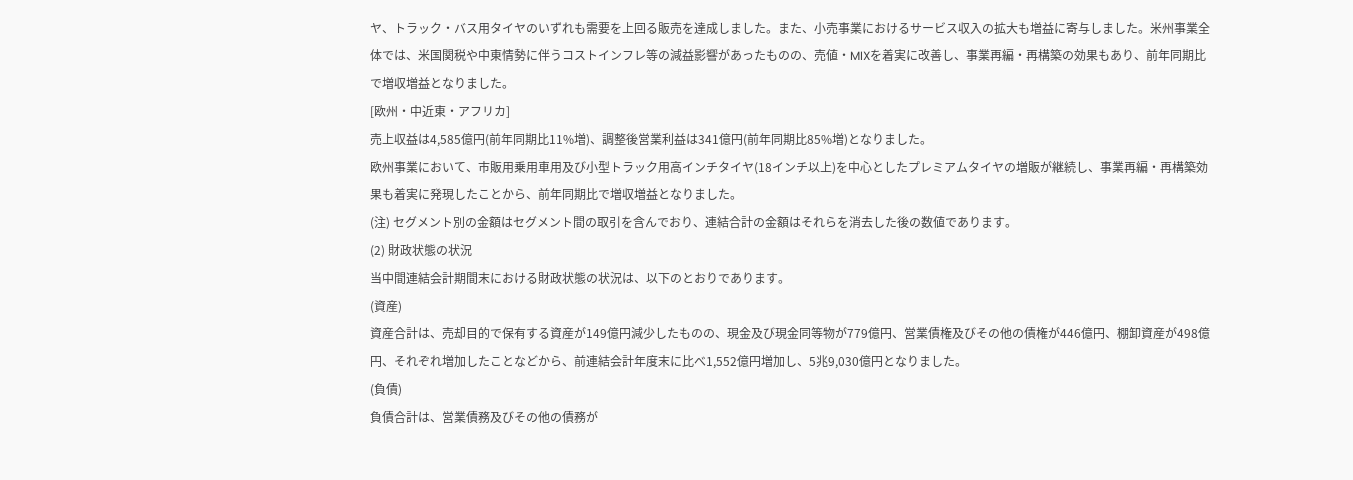ヤ、トラック・バス用タイヤのいずれも需要を上回る販売を達成しました。また、小売事業におけるサービス収入の拡大も増益に寄与しました。米州事業全体では、米国関税や中東情勢に伴うコストインフレ等の減益影響があったものの、売値・MIXを着実に改善し、事業再編・再構築の効果もあり、前年同期比で増収増益となりました。
[欧州・中近東・アフリカ]
売上収益は4,585億円(前年同期比11%増)、調整後営業利益は341億円(前年同期比85%増)となりました。
欧州事業において、市販用乗用車用及び小型トラック用高インチタイヤ(18インチ以上)を中心としたプレミアムタイヤの増販が継続し、事業再編・再構築効果も着実に発現したことから、前年同期比で増収増益となりました。
(注) セグメント別の金額はセグメント間の取引を含んでおり、連結合計の金額はそれらを消去した後の数値であります。
(2) 財政状態の状況
当中間連結会計期間末における財政状態の状況は、以下のとおりであります。
(資産)
資産合計は、売却目的で保有する資産が149億円減少したものの、現金及び現金同等物が779億円、営業債権及びその他の債権が446億円、棚卸資産が498億円、それぞれ増加したことなどから、前連結会計年度末に比べ1,552億円増加し、5兆9,030億円となりました。
(負債)
負債合計は、営業債務及びその他の債務が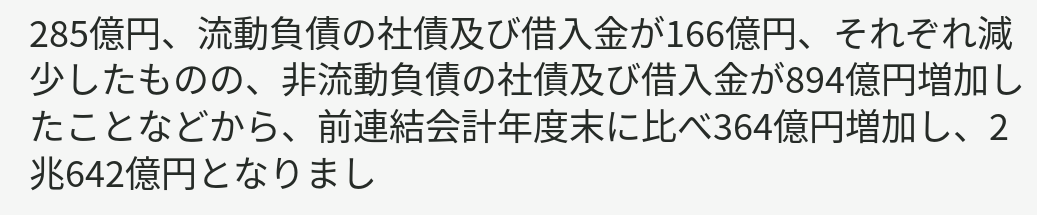285億円、流動負債の社債及び借入金が166億円、それぞれ減少したものの、非流動負債の社債及び借入金が894億円増加したことなどから、前連結会計年度末に比べ364億円増加し、2兆642億円となりまし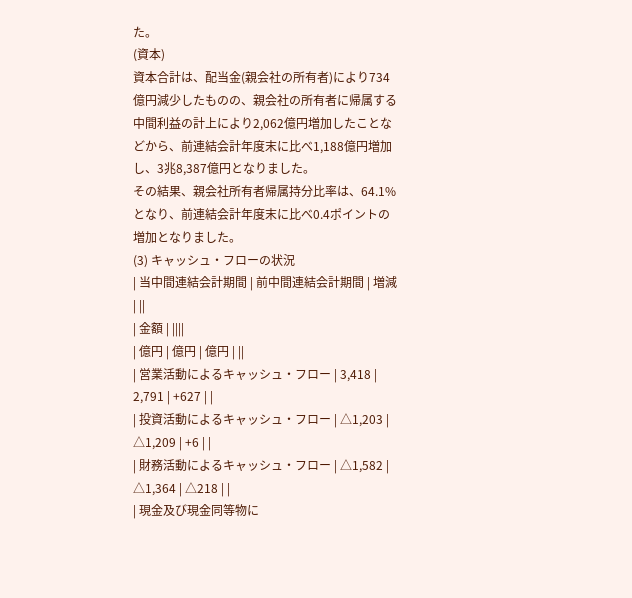た。
(資本)
資本合計は、配当金(親会社の所有者)により734億円減少したものの、親会社の所有者に帰属する中間利益の計上により2,062億円増加したことなどから、前連結会計年度末に比べ1,188億円増加し、3兆8,387億円となりました。
その結果、親会社所有者帰属持分比率は、64.1%となり、前連結会計年度末に比べ0.4ポイントの増加となりました。
(3) キャッシュ・フローの状況
| 当中間連結会計期間 | 前中間連結会計期間 | 増減 | ||
| 金額 | ||||
| 億円 | 億円 | 億円 | ||
| 営業活動によるキャッシュ・フロー | 3,418 | 2,791 | +627 | |
| 投資活動によるキャッシュ・フロー | △1,203 | △1,209 | +6 | |
| 財務活動によるキャッシュ・フロー | △1,582 | △1,364 | △218 | |
| 現金及び現金同等物に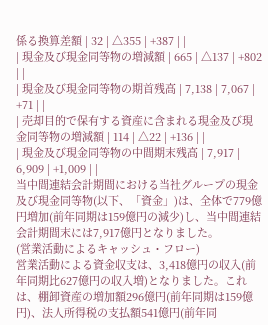係る換算差額 | 32 | △355 | +387 | |
| 現金及び現金同等物の増減額 | 665 | △137 | +802 | |
| 現金及び現金同等物の期首残高 | 7,138 | 7,067 | +71 | |
| 売却目的で保有する資産に含まれる現金及び現金同等物の増減額 | 114 | △22 | +136 | |
| 現金及び現金同等物の中間期末残高 | 7,917 | 6,909 | +1,009 | |
当中間連結会計期間における当社グループの現金及び現金同等物(以下、「資金」)は、全体で779億円増加(前年同期は159億円の減少)し、当中間連結会計期間末には7,917億円となりました。
(営業活動によるキャッシュ・フロー)
営業活動による資金収支は、3,418億円の収入(前年同期比627億円の収入増)となりました。これは、棚卸資産の増加額296億円(前年同期は159億円)、法人所得税の支払額541億円(前年同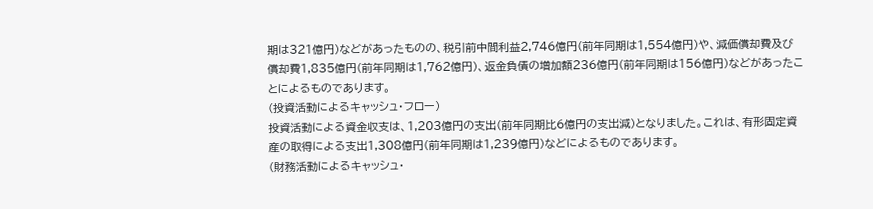期は321億円)などがあったものの、税引前中間利益2,746億円(前年同期は1,554億円)や、減価償却費及び償却費1,835億円(前年同期は1,762億円)、返金負債の増加額236億円(前年同期は156億円)などがあったことによるものであります。
(投資活動によるキャッシュ・フロー)
投資活動による資金収支は、1,203億円の支出(前年同期比6億円の支出減)となりました。これは、有形固定資産の取得による支出1,308億円(前年同期は1,239億円)などによるものであります。
(財務活動によるキャッシュ・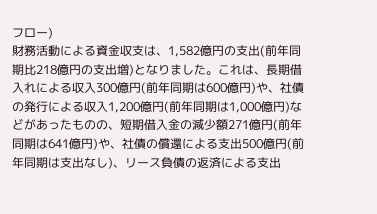フロー)
財務活動による資金収支は、1,582億円の支出(前年同期比218億円の支出増)となりました。これは、長期借入れによる収入300億円(前年同期は600億円)や、社債の発行による収入1,200億円(前年同期は1,000億円)などがあったものの、短期借入金の減少額271億円(前年同期は641億円)や、社債の償還による支出500億円(前年同期は支出なし)、リース負債の返済による支出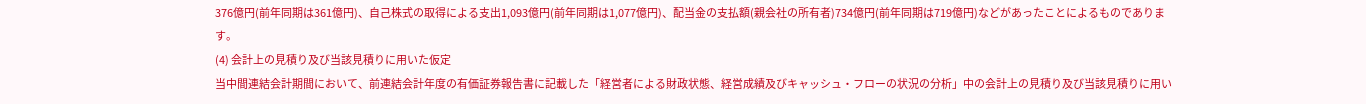376億円(前年同期は361億円)、自己株式の取得による支出1,093億円(前年同期は1,077億円)、配当金の支払額(親会社の所有者)734億円(前年同期は719億円)などがあったことによるものであります。
(4) 会計上の見積り及び当該見積りに用いた仮定
当中間連結会計期間において、前連結会計年度の有価証券報告書に記載した「経営者による財政状態、経営成績及びキャッシュ・フローの状況の分析」中の会計上の見積り及び当該見積りに用い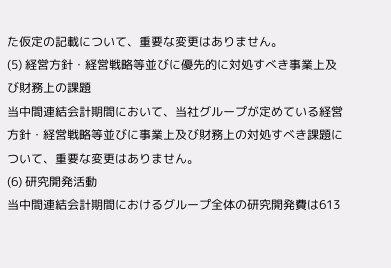た仮定の記載について、重要な変更はありません。
(5) 経営方針・経営戦略等並びに優先的に対処すべき事業上及び財務上の課題
当中間連結会計期間において、当社グループが定めている経営方針・経営戦略等並びに事業上及び財務上の対処すべき課題について、重要な変更はありません。
(6) 研究開発活動
当中間連結会計期間におけるグループ全体の研究開発費は613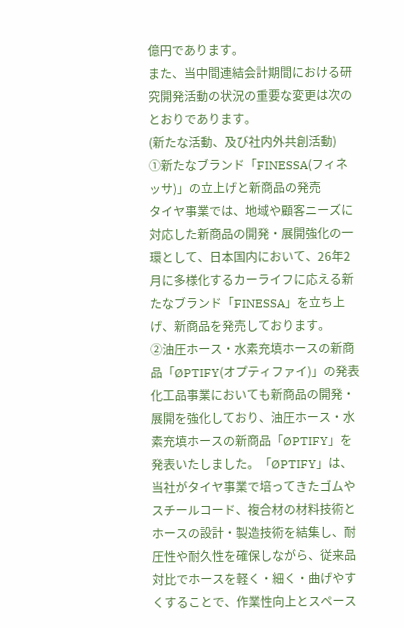億円であります。
また、当中間連結会計期間における研究開発活動の状況の重要な変更は次のとおりであります。
(新たな活動、及び社内外共創活動)
①新たなブランド「FINESSA(フィネッサ)」の立上げと新商品の発売
タイヤ事業では、地域や顧客ニーズに対応した新商品の開発・展開強化の一環として、日本国内において、26年2月に多様化するカーライフに応える新たなブランド「FINESSA」を立ち上げ、新商品を発売しております。
②油圧ホース・水素充填ホースの新商品「ØPTIFY(オプティファイ)」の発表
化工品事業においても新商品の開発・展開を強化しており、油圧ホース・水素充填ホースの新商品「ØPTIFY」を発表いたしました。「ØPTIFY」は、当社がタイヤ事業で培ってきたゴムやスチールコード、複合材の材料技術とホースの設計・製造技術を結集し、耐圧性や耐久性を確保しながら、従来品対比でホースを軽く・細く・曲げやすくすることで、作業性向上とスペース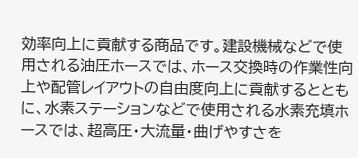効率向上に貢献する商品です。建設機械などで使用される油圧ホースでは、ホース交換時の作業性向上や配管レイアウトの自由度向上に貢献するとともに、水素ステーションなどで使用される水素充填ホースでは、超高圧・大流量・曲げやすさを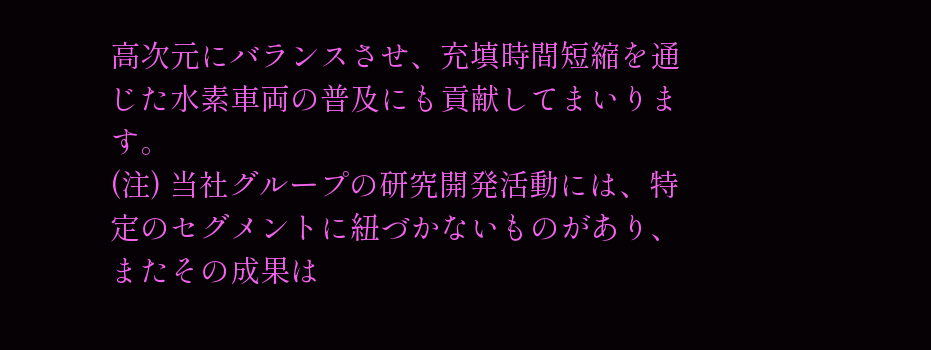高次元にバランスさせ、充填時間短縮を通じた水素車両の普及にも貢献してまいります。
(注) 当社グループの研究開発活動には、特定のセグメントに紐づかないものがあり、またその成果は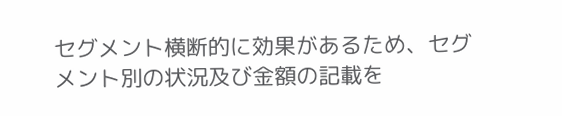セグメント横断的に効果があるため、セグメント別の状況及び金額の記載を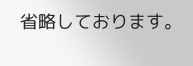省略しております。